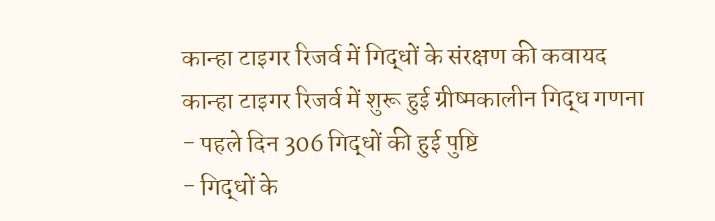कान्हा टाइगर रिजर्व में गिद्धों के संरक्षण की कवायद
कान्हा टाइगर रिजर्व में शुरू हुई ग्रीष्मकालीन गिद्ध गणना
- पहले दिन 306 गिद्धों की हुई पुष्टि
- गिद्धों के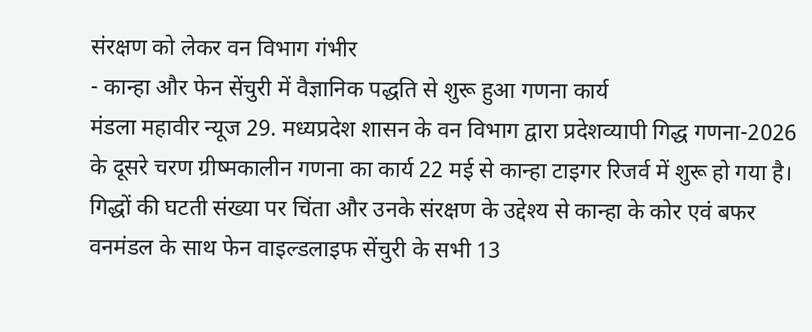संरक्षण को लेकर वन विभाग गंभीर
- कान्हा और फेन सेंचुरी में वैज्ञानिक पद्धति से शुरू हुआ गणना कार्य
मंडला महावीर न्यूज 29. मध्यप्रदेश शासन के वन विभाग द्वारा प्रदेशव्यापी गिद्ध गणना-2026 के दूसरे चरण ग्रीष्मकालीन गणना का कार्य 22 मई से कान्हा टाइगर रिजर्व में शुरू हो गया है। गिद्धों की घटती संख्या पर चिंता और उनके संरक्षण के उद्देश्य से कान्हा के कोर एवं बफर वनमंडल के साथ फेन वाइल्डलाइफ सेंचुरी के सभी 13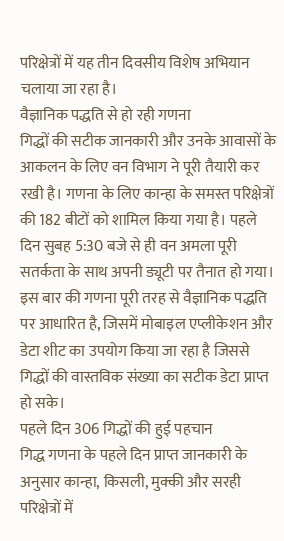परिक्षेत्रों में यह तीन दिवसीय विशेष अभियान चलाया जा रहा है।
वैज्ञानिक पद्धति से हो रही गणना
गिद्धों की सटीक जानकारी और उनके आवासों के आकलन के लिए वन विभाग ने पूरी तैयारी कर रखी है। गणना के लिए कान्हा के समस्त परिक्षेत्रों की 182 बीटों को शामिल किया गया है। पहले दिन सुबह 5:30 बजे से ही वन अमला पूरी सतर्कता के साथ अपनी ड्यूटी पर तैनात हो गया। इस बार की गणना पूरी तरह से वैज्ञानिक पद्धति पर आधारित है, जिसमें मोबाइल एप्लीकेशन और डेटा शीट का उपयोग किया जा रहा है जिससे गिद्धों की वास्तविक संख्या का सटीक डेटा प्राप्त हो सके।
पहले दिन 306 गिद्धों की हुई पहचान
गिद्ध गणना के पहले दिन प्राप्त जानकारी के अनुसार कान्हा, किसली, मुक्की और सरही परिक्षेत्रों में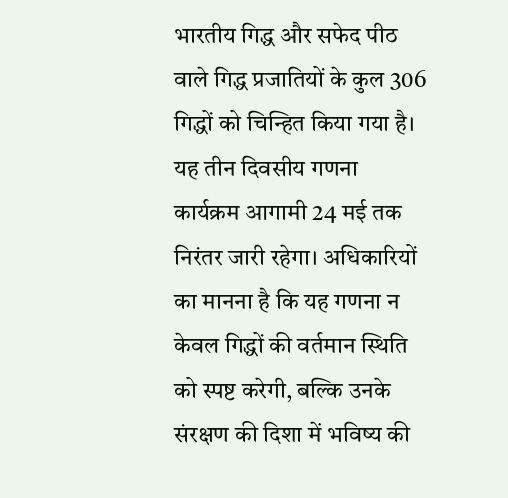भारतीय गिद्ध और सफेद पीठ वाले गिद्ध प्रजातियों के कुल 306 गिद्धों को चिन्हित किया गया है। यह तीन दिवसीय गणना कार्यक्रम आगामी 24 मई तक निरंतर जारी रहेगा। अधिकारियों का मानना है कि यह गणना न केवल गिद्धों की वर्तमान स्थिति को स्पष्ट करेगी, बल्कि उनके संरक्षण की दिशा में भविष्य की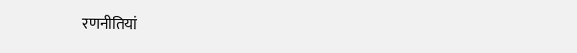रणनीतियां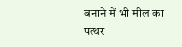बनाने में भी मील का पत्थर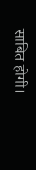साबित होगी।